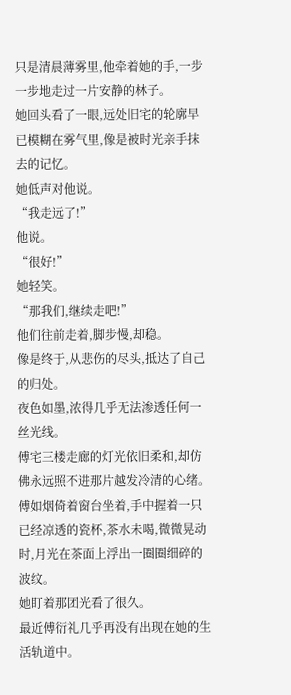只是清晨薄雾里,他牵着她的手,一步一步地走过一片安静的林子。
她回头看了一眼,远处旧宅的轮廓早已模糊在雾气里,像是被时光亲手抹去的记忆。
她低声对他说。
“我走远了!”
他说。
“很好!”
她轻笑。
“那我们,继续走吧!”
他们往前走着,脚步慢,却稳。
像是终于,从悲伤的尽头,抵达了自己的归处。
夜色如墨,浓得几乎无法渗透任何一丝光线。
傅宅三楼走廊的灯光依旧柔和,却仿佛永远照不进那片越发冷清的心绪。
傅如烟倚着窗台坐着,手中握着一只已经凉透的瓷杯,茶水未喝,微微晃动时,月光在茶面上浮出一圈圈细碎的波纹。
她盯着那团光看了很久。
最近傅衍礼几乎再没有出现在她的生活轨道中。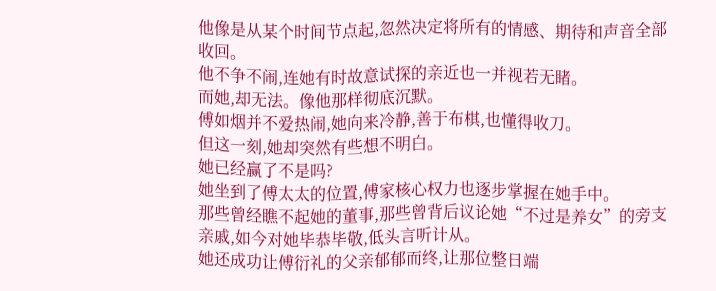他像是从某个时间节点起,忽然决定将所有的情感、期待和声音全部收回。
他不争不闹,连她有时故意试探的亲近也一并视若无睹。
而她,却无法。像他那样彻底沉默。
傅如烟并不爱热闹,她向来冷静,善于布棋,也懂得收刀。
但这一刻,她却突然有些想不明白。
她已经赢了不是吗?
她坐到了傅太太的位置,傅家核心权力也逐步掌握在她手中。
那些曾经瞧不起她的董事,那些曾背后议论她“不过是养女”的旁支亲戚,如今对她毕恭毕敬,低头言听计从。
她还成功让傅衍礼的父亲郁郁而终,让那位整日端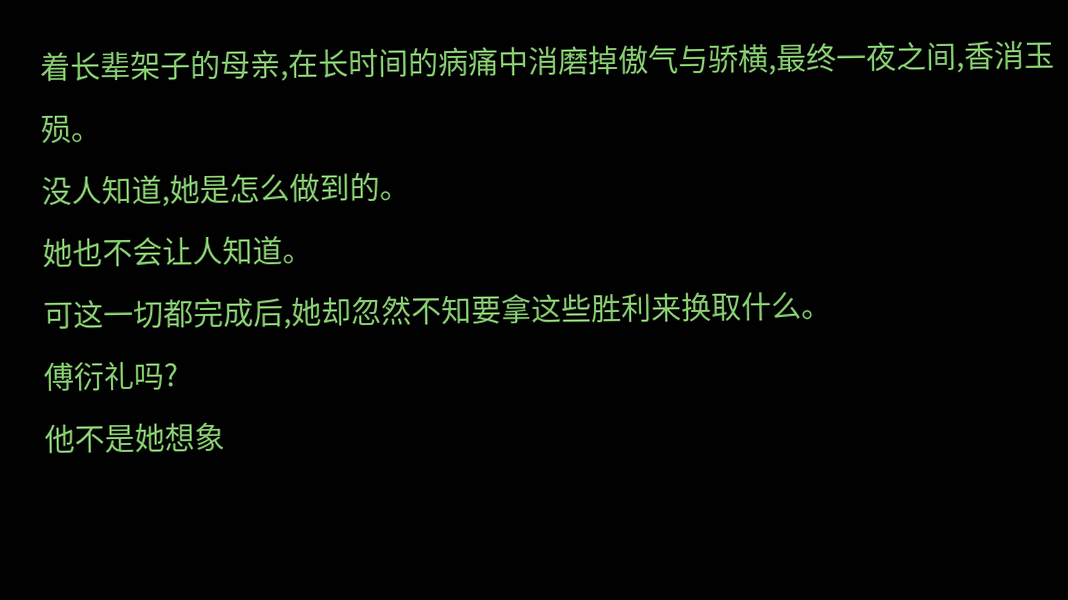着长辈架子的母亲,在长时间的病痛中消磨掉傲气与骄横,最终一夜之间,香消玉殒。
没人知道,她是怎么做到的。
她也不会让人知道。
可这一切都完成后,她却忽然不知要拿这些胜利来换取什么。
傅衍礼吗?
他不是她想象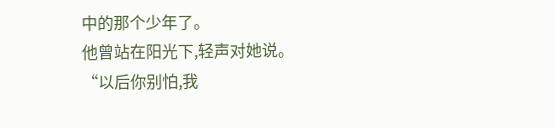中的那个少年了。
他曾站在阳光下,轻声对她说。
“以后你别怕,我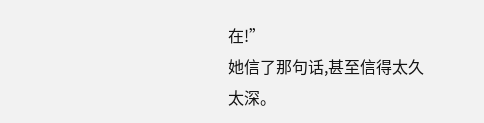在!”
她信了那句话,甚至信得太久太深。